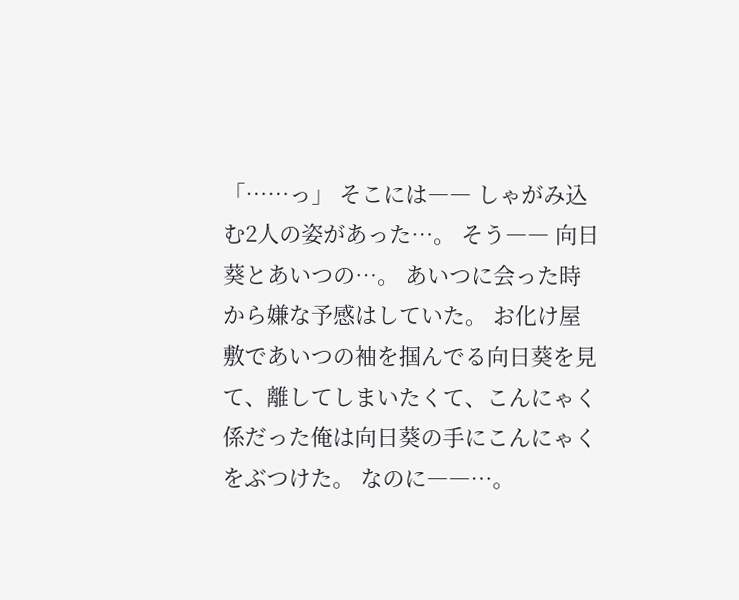「……っ」 そこには―― しゃがみ込む2人の姿があった…。 そう―― 向日葵とあいつの…。 あいつに会った時から嫌な予感はしていた。 お化け屋敷であいつの袖を掴んでる向日葵を見て、離してしまいたくて、こんにゃく係だった俺は向日葵の手にこんにゃくをぶつけた。 なのに――…。